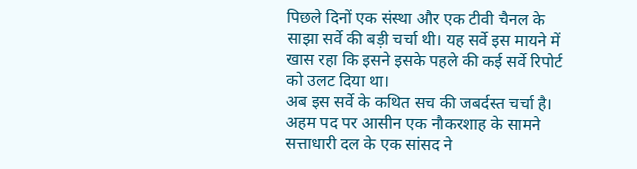पिछले दिनों एक संस्था और एक टीवी चैनल के साझा सर्वे की बड़ी चर्चा थी। यह सर्वे इस मायने में खास रहा कि इसने इसके पहले की कई सर्वे रिपोर्ट को उलट दिया था।
अब इस सर्वे के कथित सच की जबर्दस्त चर्चा है। अहम पद पर आसीन एक नौकरशाह के सामने सत्ताधारी दल के एक सांसद ने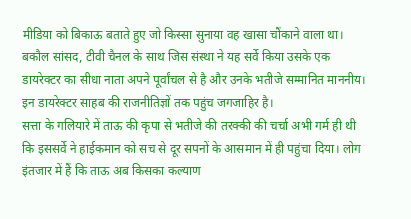मीडिया को बिकाऊ बताते हुए जो किस्सा सुनाया वह खासा चौंकाने वाला था।
बकौल सांसद, टीवी चैनल के साथ जिस संस्था ने यह सर्वे किया उसके एक डायरेक्टर का सीधा नाता अपने पूर्वांचल से है और उनके भतीजे सम्मानित माननीय। इन डायरेक्टर साहब की राजनीतिज्ञों तक पहुंच जगजाहिर है।
सत्ता के गलियारे में ताऊ की कृपा से भतीजे की तरक्की की चर्चा अभी गर्म ही थी कि इससर्वे ने हाईकमान को सच से दूर सपनों के आसमान में ही पहुंचा दिया। लोग इंतजार में हैं कि ताऊ अब किसका कल्याण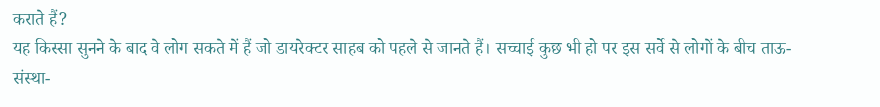कराते हैं?
यह किस्सा सुनने के बाद वे लोग सकते में हैं जो डायरेक्टर साहब को पहले से जानते हैं। सच्चाई कुछ भी हो पर इस सर्वे से लोगों के बीच ताऊ-संस्था-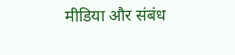मीडिया और संबंध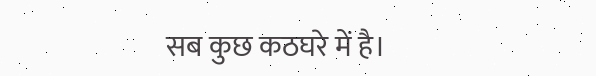सब कुछ कठघरे में है।